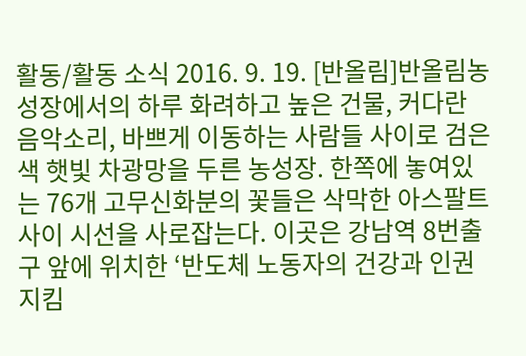활동/활동 소식 2016. 9. 19. [반올림]반올림농성장에서의 하루 화려하고 높은 건물, 커다란 음악소리, 바쁘게 이동하는 사람들 사이로 검은색 햇빛 차광망을 두른 농성장. 한쪽에 놓여있는 76개 고무신화분의 꽃들은 삭막한 아스팔트 사이 시선을 사로잡는다. 이곳은 강남역 8번출구 앞에 위치한 ‘반도체 노동자의 건강과 인권지킴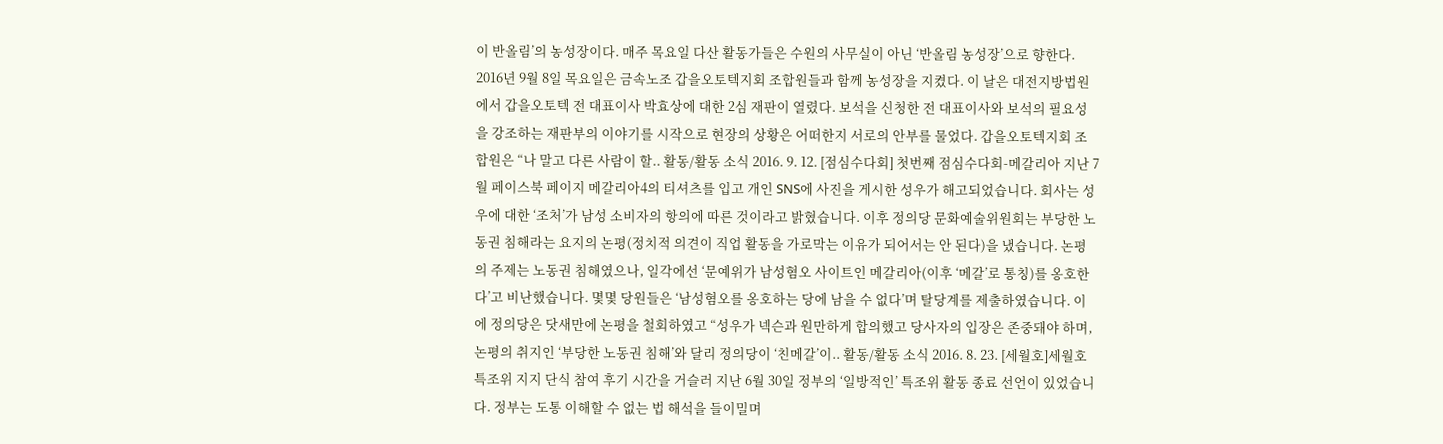이 반올림’의 농성장이다. 매주 목요일 다산 활동가들은 수원의 사무실이 아닌 ‘반올림 농성장’으로 향한다. 2016년 9월 8일 목요일은 금속노조 갑을오토텍지회 조합원들과 함께 농성장을 지켰다. 이 날은 대전지방법원에서 갑을오토텍 전 대표이사 박효상에 대한 2심 재판이 열렸다. 보석을 신청한 전 대표이사와 보석의 필요성을 강조하는 재판부의 이야기를 시작으로 현장의 상황은 어떠한지 서로의 안부를 물었다. 갑을오토텍지회 조합원은 “나 말고 다른 사람이 할.. 활동/활동 소식 2016. 9. 12. [점심수다회] 첫번째 점심수다회-메갈리아 지난 7월 페이스북 페이지 메갈리아4의 티셔츠를 입고 개인 SNS에 사진을 게시한 성우가 해고되었습니다. 회사는 성우에 대한 ‘조처’가 남성 소비자의 항의에 따른 것이라고 밝혔습니다. 이후 정의당 문화예술위원회는 부당한 노동권 침해라는 요지의 논평(정치적 의견이 직업 활동을 가로막는 이유가 되어서는 안 된다)을 냈습니다. 논평의 주제는 노동권 침해였으나, 일각에선 ‘문예위가 남성혐오 사이트인 메갈리아(이후 ‘메갈’로 통칭)를 옹호한다’고 비난했습니다. 몇몇 당원들은 ‘남성혐오를 옹호하는 당에 남을 수 없다’며 탈당계를 제출하였습니다. 이에 정의당은 닷새만에 논평을 철회하였고 “성우가 넥슨과 원만하게 합의했고 당사자의 입장은 존중돼야 하며, 논평의 취지인 ‘부당한 노동권 침해’와 달리 정의당이 ‘친메갈’이.. 활동/활동 소식 2016. 8. 23. [세월호]세월호 특조위 지지 단식 참여 후기 시간을 거슬러 지난 6월 30일 정부의 ‘일방적인’ 특조위 활동 종료 선언이 있었습니다. 정부는 도통 이해할 수 없는 법 해석을 들이밀며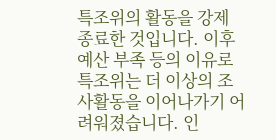특조위의 활동을 강제 종료한 것입니다. 이후 예산 부족 등의 이유로 특조위는 더 이상의 조사활동을 이어나가기 어려워졌습니다. 인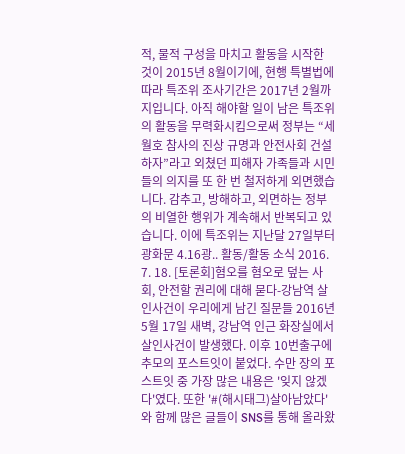적, 물적 구성을 마치고 활동을 시작한 것이 2015년 8월이기에, 현행 특별법에 따라 특조위 조사기간은 2017년 2월까지입니다. 아직 해야할 일이 남은 특조위의 활동을 무력화시킴으로써 정부는 “세월호 참사의 진상 규명과 안전사회 건설하자”라고 외쳤던 피해자 가족들과 시민들의 의지를 또 한 번 철저하게 외면했습니다. 감추고, 방해하고, 외면하는 정부의 비열한 행위가 계속해서 반복되고 있습니다. 이에 특조위는 지난달 27일부터 광화문 4.16광.. 활동/활동 소식 2016. 7. 18. [토론회]혐오를 혐오로 덮는 사회, 안전할 권리에 대해 묻다-강남역 살인사건이 우리에게 남긴 질문들 2016년 5월 17일 새벽, 강남역 인근 화장실에서 살인사건이 발생했다. 이후 10번출구에 추모의 포스트잇이 붙었다. 수만 장의 포스트잇 중 가장 많은 내용은 '잊지 않겠다'였다. 또한 '#(해시태그)살아남았다'와 함께 많은 글들이 SNS를 통해 올라왔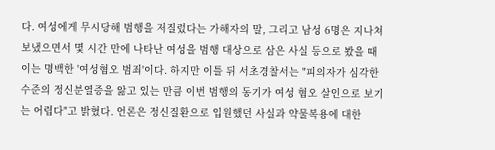다. 여성에게 무시당해 범행을 저질렀다는 가해자의 말, 그리고 남성 6명은 지나쳐 보냈으면서 몇 시간 만에 나타난 여성을 범행 대상으로 삼은 사실 등으로 봤을 때 이는 명백한 '여성혐오 범죄'이다. 하지만 이틀 뒤 서초경찰서는 "피의자가 심각한 수준의 정신분열증을 앓고 있는 만큼 이번 범행의 동기가 여성 혐오 살인으로 보기는 어렵다"고 밝혔다. 언론은 정신질환으로 입원했던 사실과 약물복용에 대한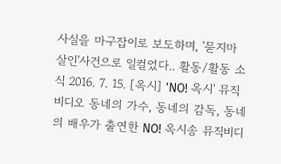사실을 마구잡이로 보도하며, '묻지마 살인'사건으로 일컬었다.. 활동/활동 소식 2016. 7. 15. [옥시] 'NO! 옥시' 뮤직비디오 동네의 가수, 동네의 감독, 동네의 배우가 출연한 NO! 옥시송 뮤직비디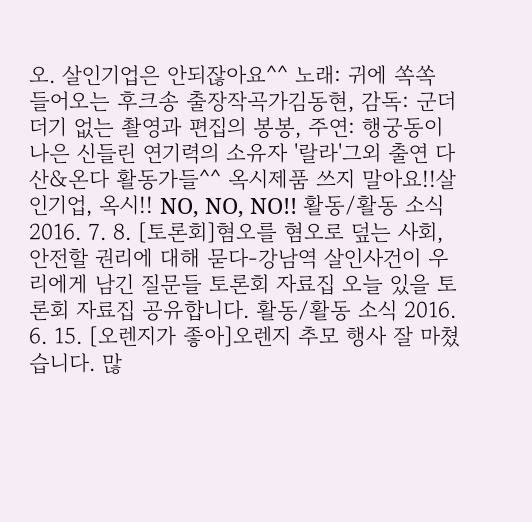오. 살인기업은 안되잖아요^^ 노래: 귀에 쏙쏙 들어오는 후크송 출장작곡가김동현, 감독: 군더더기 없는 촬영과 편집의 봉봉, 주연: 행궁동이 나은 신들린 연기력의 소유자 '랄라'그외 출연 다산&온다 활동가들^^ 옥시제품 쓰지 말아요!!살인기업, 옥시!! NO, NO, NO!! 활동/활동 소식 2016. 7. 8. [토론회]혐오를 혐오로 덮는 사회, 안전할 권리에 대해 묻다-강남역 살인사건이 우리에게 남긴 질문들 토론회 자료집 오늘 있을 토론회 자료집 공유합니다. 활동/활동 소식 2016. 6. 15. [오렌지가 좋아]오렌지 추모 행사 잘 마쳤습니다. 많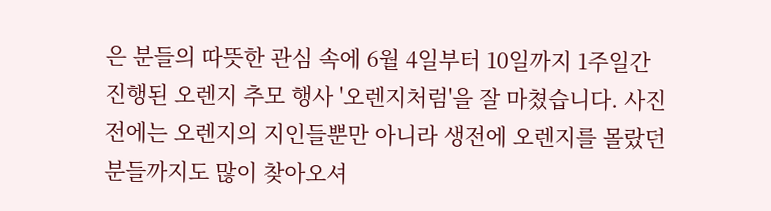은 분들의 따뜻한 관심 속에 6월 4일부터 10일까지 1주일간 진행된 오렌지 추모 행사 '오렌지처럼'을 잘 마쳤습니다. 사진전에는 오렌지의 지인들뿐만 아니라 생전에 오렌지를 몰랐던 분들까지도 많이 찾아오셔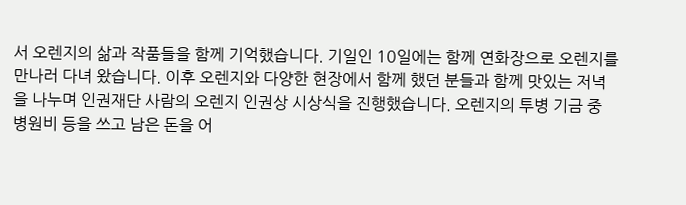서 오렌지의 삶과 작품들을 함께 기억했습니다. 기일인 10일에는 함께 연화장으로 오렌지를 만나러 다녀 왔습니다. 이후 오렌지와 다양한 현장에서 함께 했던 분들과 함께 맛있는 저녁을 나누며 인권재단 사람의 오렌지 인권상 시상식을 진행했습니다. 오렌지의 투병 기금 중 병원비 등을 쓰고 남은 돈을 어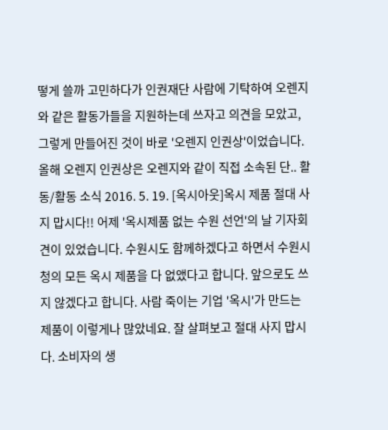떻게 쓸까 고민하다가 인권재단 사람에 기탁하여 오렌지와 같은 활동가들을 지원하는데 쓰자고 의견을 모았고, 그렇게 만들어진 것이 바로 '오렌지 인권상'이었습니다. 올해 오렌지 인권상은 오렌지와 같이 직접 소속된 단.. 활동/활동 소식 2016. 5. 19. [옥시아웃]옥시 제품 절대 사지 맙시다!! 어제 '옥시제품 없는 수원 선언'의 날 기자회견이 있었습니다. 수원시도 함께하겠다고 하면서 수원시청의 모든 옥시 제품을 다 없앴다고 합니다. 앞으로도 쓰지 않겠다고 합니다. 사람 죽이는 기업 '옥시'가 만드는 제품이 이렇게나 많았네요. 잘 살펴보고 절대 사지 맙시다. 소비자의 생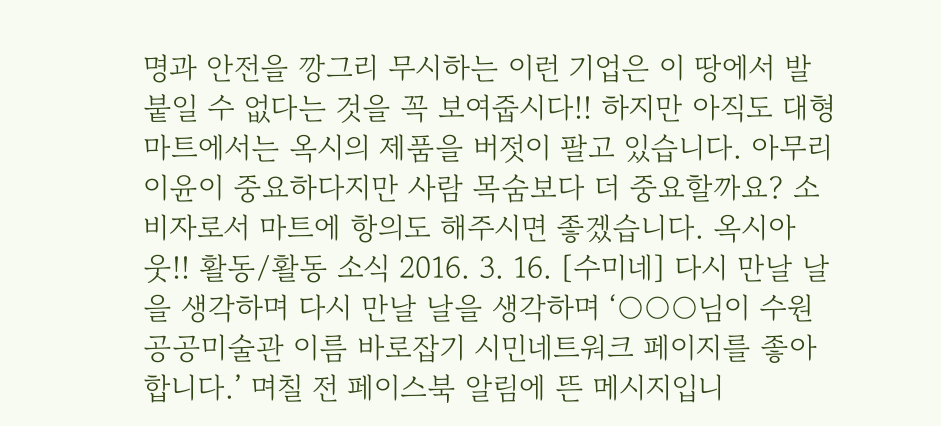명과 안전을 깡그리 무시하는 이런 기업은 이 땅에서 발 붙일 수 없다는 것을 꼭 보여줍시다!! 하지만 아직도 대형마트에서는 옥시의 제품을 버젓이 팔고 있습니다. 아무리 이윤이 중요하다지만 사람 목숨보다 더 중요할까요? 소비자로서 마트에 항의도 해주시면 좋겠습니다. 옥시아웃!! 활동/활동 소식 2016. 3. 16. [수미네] 다시 만날 날을 생각하며 다시 만날 날을 생각하며 ‘○○○님이 수원 공공미술관 이름 바로잡기 시민네트워크 페이지를 좋아합니다.’ 며칠 전 페이스북 알림에 뜬 메시지입니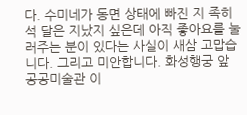다. 수미네가 동면 상태에 빠진 지 족히 석 달은 지났지 싶은데 아직 좋아요를 눌러주는 분이 있다는 사실이 새삼 고맙습니다. 그리고 미안합니다. 화성행궁 앞 공공미술관 이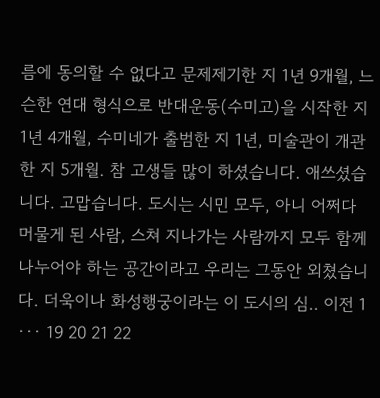름에 동의할 수 없다고 문제제기한 지 1년 9개월, 느슨한 연대 형식으로 반대운동(수미고)을 시작한 지 1년 4개월, 수미네가 출범한 지 1년, 미술관이 개관한 지 5개월. 참 고생들 많이 하셨습니다. 애쓰셨습니다. 고맙습니다. 도시는 시민 모두, 아니 어쩌다 머물게 된 사람, 스쳐 지나가는 사람까지 모두 함께 나누어야 하는 공간이라고 우리는 그동안 외쳤습니다. 더욱이나 화성행궁이라는 이 도시의 심.. 이전 1 ··· 19 20 21 22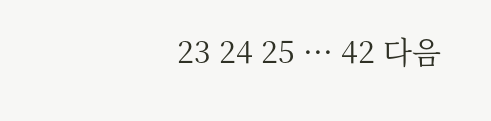23 24 25 ··· 42 다음